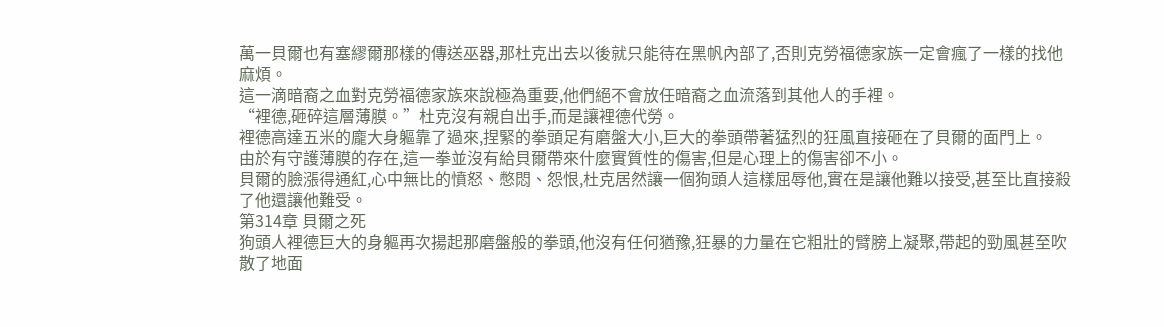萬一貝爾也有塞繆爾那樣的傳送巫器,那杜克出去以後就只能待在黑帆內部了,否則克勞福德家族一定會瘋了一樣的找他麻煩。
這一滴暗裔之血對克勞福德家族來說極為重要,他們絕不會放任暗裔之血流落到其他人的手裡。
“裡德,砸碎這層薄膜。”杜克沒有親自出手,而是讓裡德代勞。
裡德高達五米的龐大身軀靠了過來,捏緊的拳頭足有磨盤大小,巨大的拳頭帶著猛烈的狂風直接砸在了貝爾的面門上。
由於有守護薄膜的存在,這一拳並沒有給貝爾帶來什麼實質性的傷害,但是心理上的傷害卻不小。
貝爾的臉漲得通紅,心中無比的憤怒、憋悶、怨恨,杜克居然讓一個狗頭人這樣屈辱他,實在是讓他難以接受,甚至比直接殺了他還讓他難受。
第314章 貝爾之死
狗頭人裡德巨大的身軀再次揚起那磨盤般的拳頭,他沒有任何猶豫,狂暴的力量在它粗壯的臂膀上凝聚,帶起的勁風甚至吹散了地面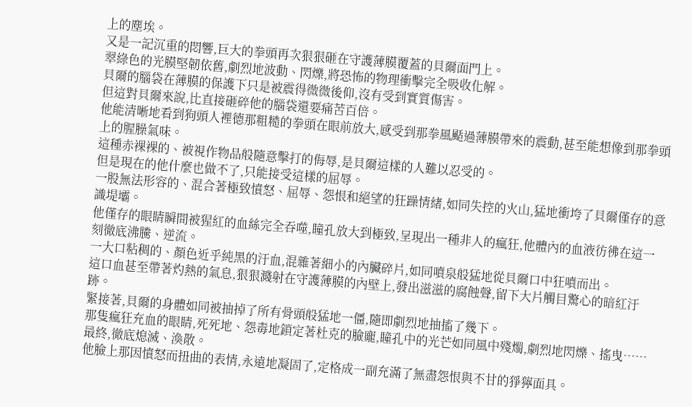上的塵埃。
又是一記沉重的悶響,巨大的拳頭再次狠狠砸在守護薄膜覆蓋的貝爾面門上。
翠綠色的光膜堅韌依舊,劇烈地波動、閃爍,將恐怖的物理衝擊完全吸收化解。
貝爾的腦袋在薄膜的保護下只是被震得微微後仰,沒有受到實質傷害。
但這對貝爾來說,比直接砸碎他的腦袋還要痛苦百倍。
他能清晰地看到狗頭人裡德那粗糙的拳頭在眼前放大,感受到那拳風颳過薄膜帶來的震動,甚至能想像到那拳頭上的腥臊氣味。
這種赤裸裸的、被視作物品般隨意擊打的侮辱,是貝爾這樣的人難以忍受的。
但是現在的他什麼也做不了,只能接受這樣的屈辱。
一股無法形容的、混合著極致憤怒、屈辱、怨恨和絕望的狂躁情緒,如同失控的火山,猛地衝垮了貝爾僅存的意識堤壩。
他僅存的眼睛瞬間被猩紅的血絲完全吞噬,瞳孔放大到極致,呈現出一種非人的瘋狂,他體內的血液彷彿在這一刻徹底沸騰、逆流。
一大口粘稠的、顏色近乎純黑的汙血,混雜著細小的內臟碎片,如同噴泉般猛地從貝爾口中狂噴而出。
這口血甚至帶著灼熱的氣息,狠狠濺射在守護薄膜的內壁上,發出滋滋的腐蝕聲,留下大片觸目驚心的暗紅汙跡。
緊接著,貝爾的身體如同被抽掉了所有骨頭般猛地一僵,隨即劇烈地抽搐了幾下。
那隻瘋狂充血的眼睛,死死地、怨毒地鎖定著杜克的臉龐,瞳孔中的光芒如同風中殘燭,劇烈地閃爍、搖曳……最終,徹底熄滅、渙散。
他臉上那因憤怒而扭曲的表情,永遠地凝固了,定格成一副充滿了無盡怨恨與不甘的猙獰面具。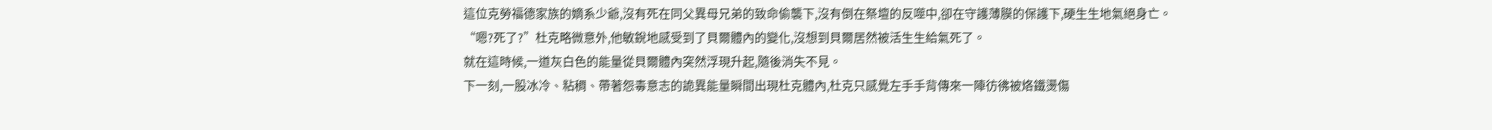這位克勞福德家族的嫡系少爺,沒有死在同父異母兄弟的致命偷襲下,沒有倒在祭壇的反噬中,卻在守護薄膜的保護下,硬生生地氣絕身亡。
“嗯?死了?”杜克略微意外,他敏銳地感受到了貝爾體內的變化,沒想到貝爾居然被活生生給氣死了。
就在這時候,一道灰白色的能量從貝爾體內突然浮現升起,隨後消失不見。
下一刻,一股冰冷、粘稠、帶著怨毒意志的詭異能量瞬間出現杜克體內,杜克只感覺左手手背傳來一陣彷彿被烙鐵燙傷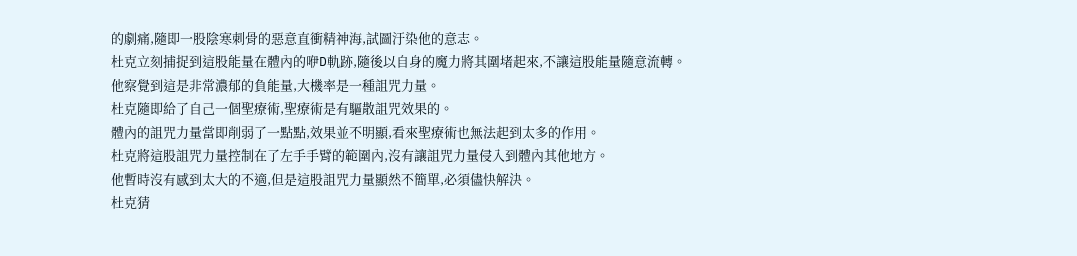的劇痛,隨即一股陰寒刺骨的惡意直衝精神海,試圖汙染他的意志。
杜克立刻捕捉到這股能量在體內的咿D軌跡,隨後以自身的魔力將其圍堵起來,不讓這股能量隨意流轉。
他察覺到這是非常濃郁的負能量,大機率是一種詛咒力量。
杜克隨即給了自己一個聖療術,聖療術是有驅散詛咒效果的。
體內的詛咒力量當即削弱了一點點,效果並不明顯,看來聖療術也無法起到太多的作用。
杜克將這股詛咒力量控制在了左手手臂的範圍內,沒有讓詛咒力量侵入到體內其他地方。
他暫時沒有感到太大的不適,但是這股詛咒力量顯然不簡單,必須儘快解決。
杜克猜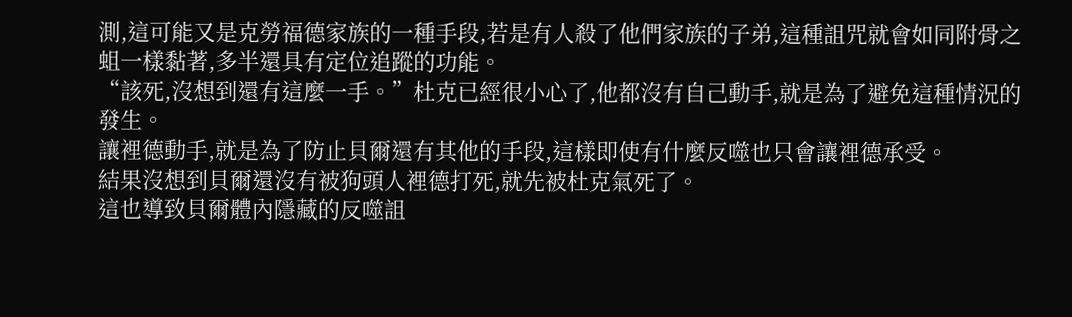測,這可能又是克勞福德家族的一種手段,若是有人殺了他們家族的子弟,這種詛咒就會如同附骨之蛆一樣黏著,多半還具有定位追蹤的功能。
“該死,沒想到還有這麼一手。”杜克已經很小心了,他都沒有自己動手,就是為了避免這種情況的發生。
讓裡德動手,就是為了防止貝爾還有其他的手段,這樣即使有什麼反噬也只會讓裡德承受。
結果沒想到貝爾還沒有被狗頭人裡德打死,就先被杜克氣死了。
這也導致貝爾體內隱藏的反噬詛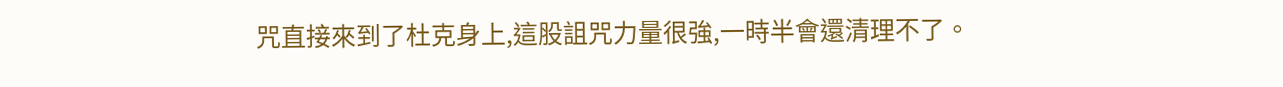咒直接來到了杜克身上,這股詛咒力量很強,一時半會還清理不了。